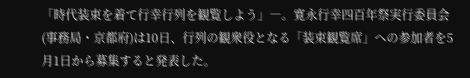「時代装束を着て行幸行列を観覧しよう」―。寛永行幸四百年祭実行委員会(事務局・京都府)は10日、行列の観衆役となる「装束観覧席」への参加者を5月1日から募集すると発表した。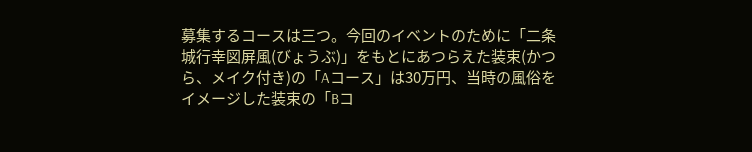募集するコースは三つ。今回のイベントのために「二条城行幸図屏風(びょうぶ)」をもとにあつらえた装束(かつら、メイク付き)の「Aコース」は30万円、当時の風俗をイメージした装束の「Bコ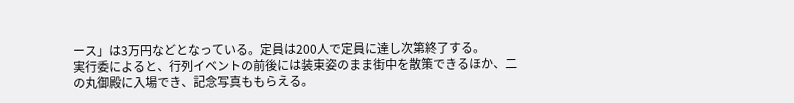ース」は3万円などとなっている。定員は200人で定員に達し次第終了する。
実行委によると、行列イベントの前後には装束姿のまま街中を散策できるほか、二の丸御殿に入場でき、記念写真ももらえる。